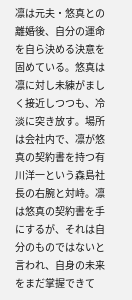凛は元夫・悠真との離婚後、自分の運命を自ら決める決意を固めている。悠真は凛に対し未練がましく接近しつつも、冷淡に突き放す。場所は会社内で、凛が悠真の契約書を持つ有川洋一という森島社長の右腕と対峙。凛は悠真の契約書を手にするが、それは自分のものではないと言われ、自身の未来をまだ掌握できて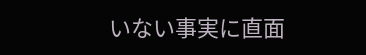いない事実に直面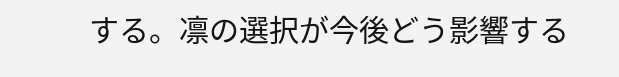する。凛の選択が今後どう影響する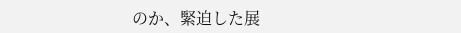のか、緊迫した展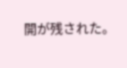開が残された。